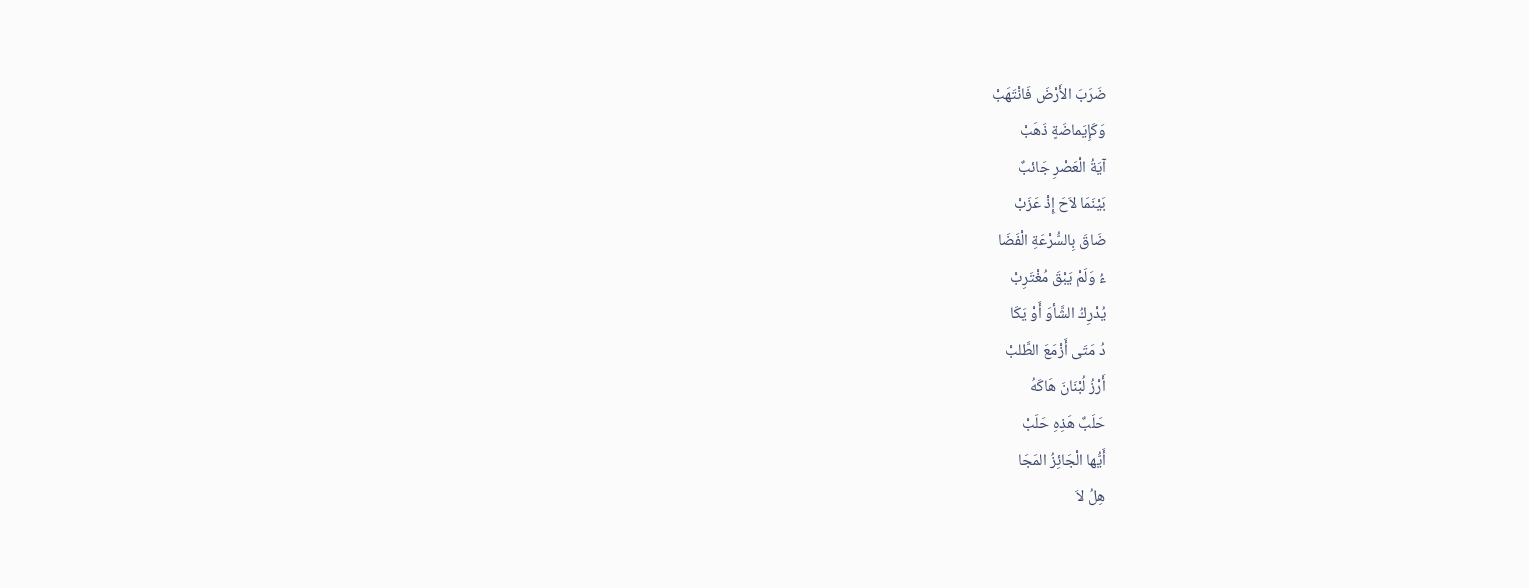ضَرَبَ الأَرْضَ فَانْتَهَبْ
وَكَإِيَماضَةٍ ذَهَبْ
آيَةُ الْعَصْرِ جَائبٌ
بَيْنَمَا لاَحَ إِذْ عَزَبْ
ضَاقَ بِالسُّرْعَةِ الْفَضَا
ءُ وَلَمْ يَبْقَ مُغْتَرِبْ
يُدْرِكُ الشَّأوَ أَوْ يَكَا
دُ مَتَى أَزْمَعَ الطَّلبْ
أَرْزُ لُبْنَانَ هَاكَهُ
حَلَبٌ هَذِهِ حَلَبْ
أَيُّها الْجَائِزُ المَجَا
هِلُ لاَ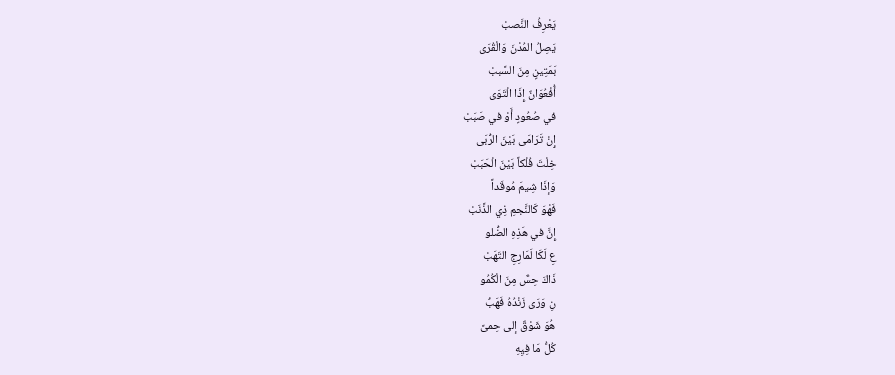يَعْرِفُ النَّصبْ
يَصِلُ المُدْنَ وَالْقُرَى
بَمَتِينٍ مِنَ السَّببْ
أُفْعُوَانٌ إِذَا الْتَوَى
في صُعُودٍ أَوْ في صَبَبْ
إِنْ تَرَامَى بَيْنَ الرُّبَى
خِلْتَ فُلْكاً بَيْنَ الْحَبَبْ
وَإذَا شِيمَ مُوقَداً
فَهْوَ كَالنَّجمِ ذِي الذَّنَبْ
إِنَّ في هَذِهِ الضُّلو
عِ لَكَا لَمَارِجِ التَهَبْ
ذَاكَ حِسٌّ مِنَ الْكُمُو
نِ وَرَى زَنْدُهُ فَهَبّْ
هُوَ شَوْقٌ إلى حِمىً
كُلُّ مَا فِيِهِ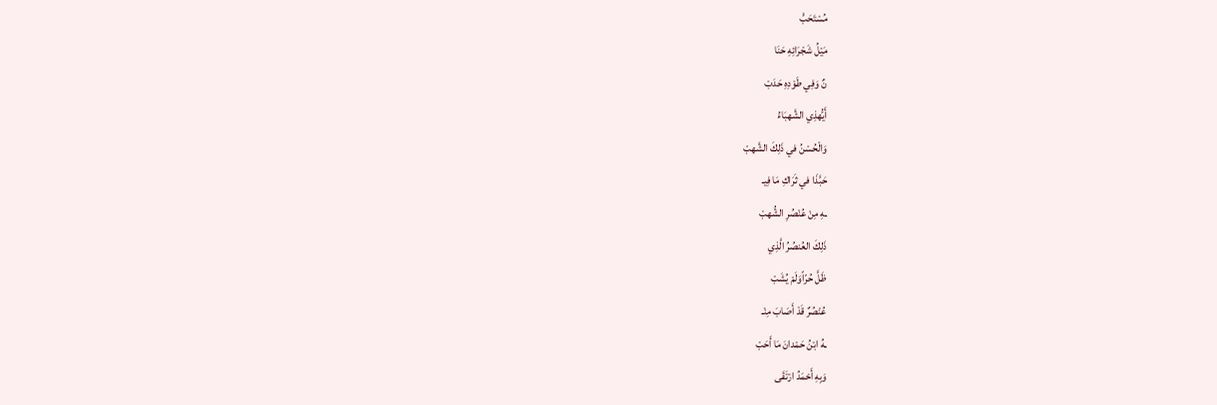مُسْتَحَبّْ
مَيْلُ شَجْرَائِهِ حَنَا
نٌ وَفِي طَوْدِهِ حَدَبْ
أَيُّهذِي الشَّهبَاءُ
وَالْحُسْنُ في ذَلِكَ الشَّهبْ
حَبَّذَا في ثَرَاكِ مَا فِيـ
ـهِ مِنْ عُنْصُرِ الشُّهبْ
ذَلِكَ العُنصُرُ الَّذِي
ظَلَّ حُرّاًوَلَمْ يُشَبْ
عُنْصُرٌ قَدْ أَصَابَ مِنْـ
ـهُ ابْنُ حَمْدانَ مَا أَحَبْ
وَبِهِ أَحْمَدُ ارْتَقَى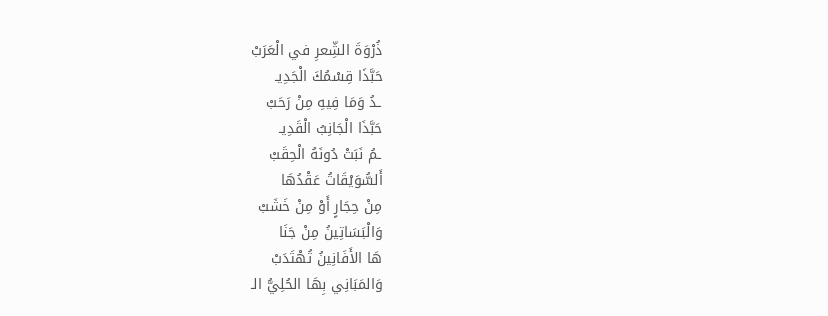ذُرْوَةَ الشِّعرِ في الْعَرَبْ
حَبَّذَا قِسْمُكَ الْجَدِيـ
ـدُ وَمَا فِيهِ مِنْ رَحَبْ
حَبَّذَا الْجَانِبُ الْقَدِيـ
ـمُ نَبَتْ دُونَهُ الْحِقَبْ
أَلسُّوَيْقَاتُ عَقْدُهَا
مِنْ حِجَارٍ أَوْ مِنْ خَشَبْ
وَالْبَسَاتِينُ مِنْ جَنَا
هَا الأَفَانِينُ تُهْتَدَبْ
وَالمَبَانِي بِهَا الحُلِيُّ الـ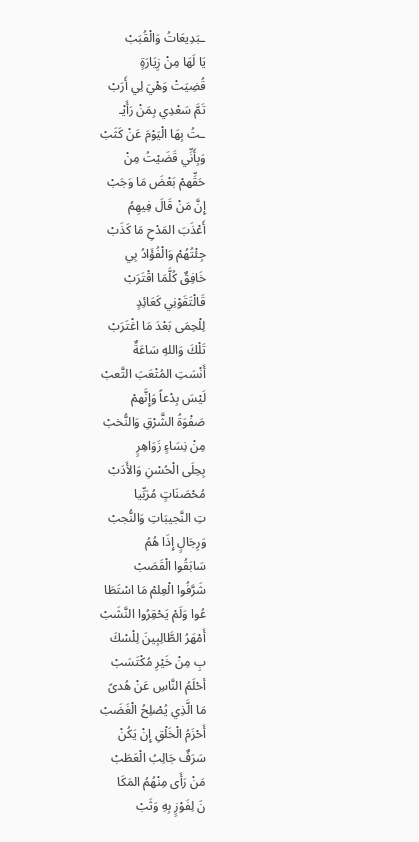ـبَدِيعَاتُ وَالْقُبَبْ
يَا لَهَا مِنْ زِيَارَةٍ
قُضِيَتْ وَهْيَ لِي أَرَبْ
تَمَّ سَعْدِي بِمَنْ رَأَيْـ
ـتُ بِهَا الْيَوْمَ عَنْ كَثَبْ
وَبِأَنِّي قَضَيْتُ مِنْ
حَقِّهمْ بَعْضَ مَا وَجَبْ
إِنَّ مَنْ قَالَ فِيهِمُ
أَعْذَبَ المَدْحِ مَا كَذَبْ
جِئْتُهُمْ وَالْفُؤَادُ بِي
خَافِقٌ كُلَّمَا اقْتَرَبْ
قَالْتَقَوْنِي كَعَائِدٍ
لِلْحِمَى بَعْدَ مَا اغْتَرَبْ
تَلْكَ وَاللهِ سَاعَةٌ
أَنْسَتِ المُتْعَبَ التَّعبْ
لَيْسَ بِدْعاً وَإِنَّهمْ
صَفْوَةُ الشَّرْقِ وَالنُّخبْ
مِنْ نِسَاءٍ زَوَاهِرٍ
بِحِلَى الْحُسْنِ وَالأَدَبْ
مُحْصَنَاتٍ مُرَبِّيا
تِ النَّجيبَاتِ وَالنُّجبْ
وَرِجَالٍ إِذَا هُمُ
سَابَقُوا الْقَصَبْ
شَرَّفُوا الْعِلمْ مَا اسْتَطَا
عُوا وَلَمْ يَحْقِرُوا النَّشَبْ
أَمْهَرُ الطَّالِبِينَ لِلْسْكَ
بِ مِنْ خَيْرِ مُكْتَسَبْ
أحْلَمُ النَّاسِ عَنْ هُدىً
مَا الَّذِي يُصْلِحُ الْغَضَبْ
أَحْزَمُ الْخَلْقِ إِنْ يَكُنْ
سَرَفٌ جَالِبُ الْعَطَبْ
مَنْ رَأَى مِنْهُمُ المَكَا
نَ لِفَوْزٍ بِهِ وَثَبْ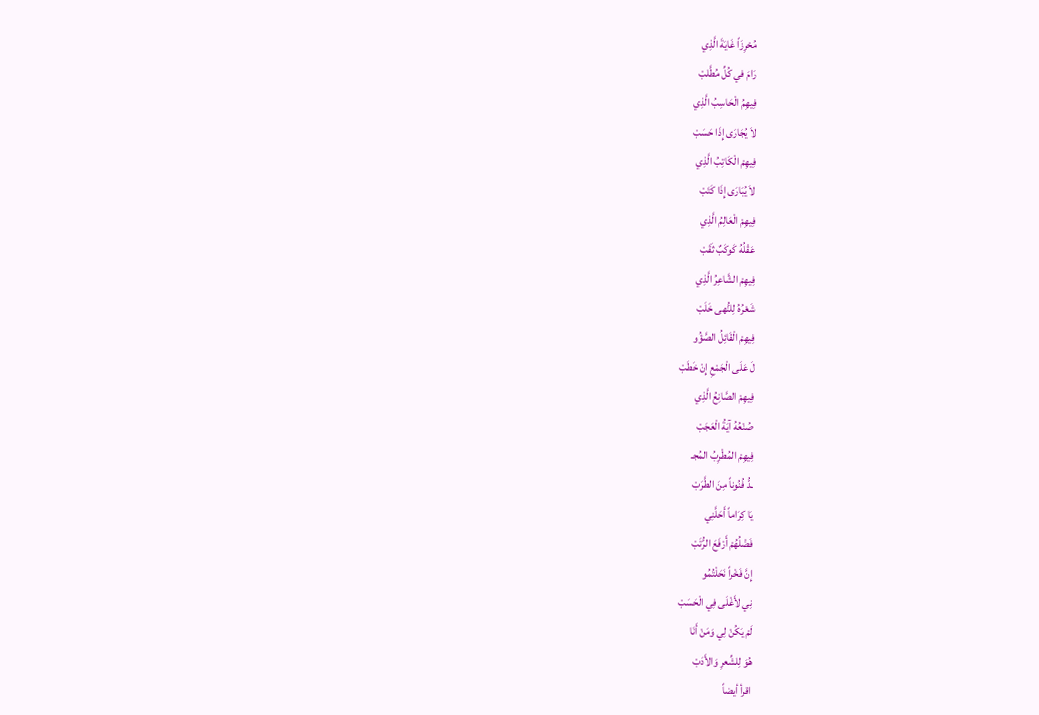مُحْرِزَاً غَايَةَ الَّذِي
رَامَ في كُلِّ مُطَّلبْ
فِيهِمُ الْحَاسِبُ الَّذِي
لاَ يُجَارَى إِذَا حَسَبْ
فِيهِمْ الْكَاتِبُ الَّذِي
لاَ يُبَارَى إِذَا كَتَبْ
فِيهِمْ الْعَالِمُ الَّذِي
عَقْلُهُ كَوكَبٌ ثَقَبْ
فِيهِمْ الشَّاعِرُ الَّذِي
شَعْرُهُ لِلنُّهى خَلَبْ
فِيهِمْ الْقَائِلُ الصَّؤُو
لَ عَلَى الْجَمْعِ إِنْ خَطَبْ
فِيهِمْ الصَّانِعُ الَّذِي
صُنْعُهُ آيَةُ الْعَجَبْ
فِيهِمْ المُطْرِبُ المُجـ
ـدُّ فُنُوناً مِنَ الطَّرَبْ
يَا كِرَاماً أَحَلَّنِي
فَضْلُهُمْ أَرْفَعَ الرُّتَبْ
إِنَّ فَخْراً نَحَلْتُمُو
نِي لأَغْلَى فِي الْحَسَبْ
لَمْ يَكُنْ لِي وَمَنْ أَنَا
هُوَ لِلشِّعرِ وَالأَدَبْ
اقرأ أيضاً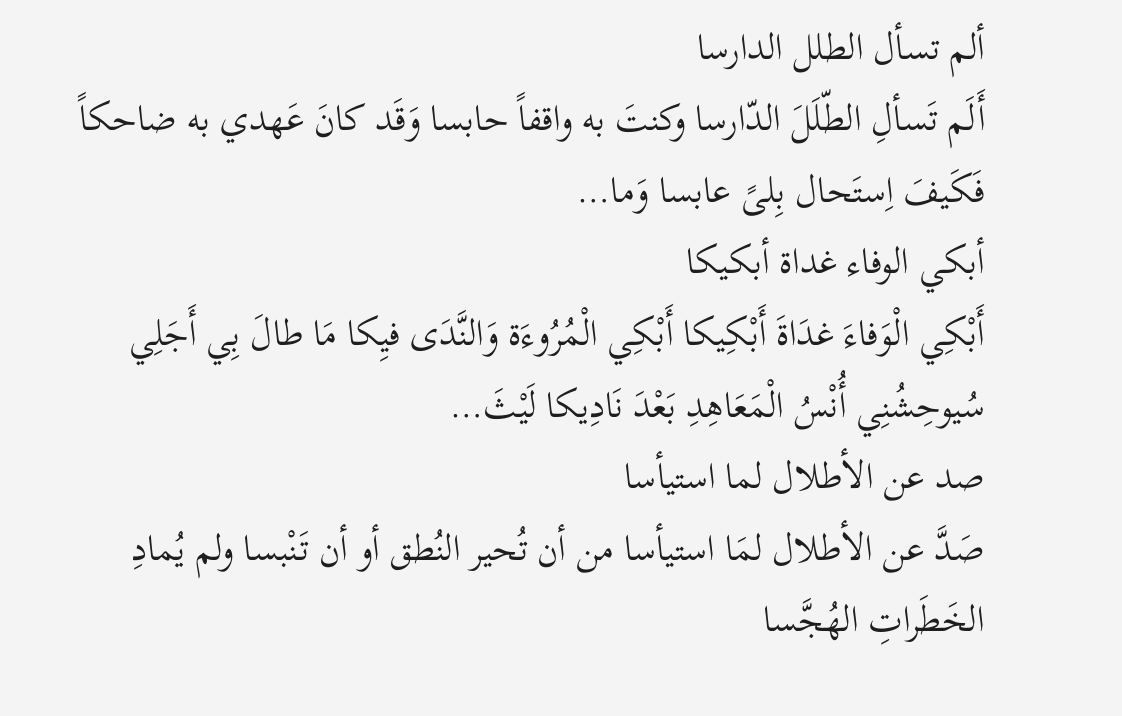ألم تسأل الطلل الدارسا
أَلَم تَسألِ الطّلَلَ الدّارسا وكنتَ به واقفاً حابسا وَقَد كانَ عَهدي به ضاحكاً فَكَيفَ اِستَحال بِلىً عابسا وَما…
أبكي الوفاء غداة أبكيكا
أَبْكِي الْوَفاءَ غدَاةَ أَبْكِيكا أَبْكِي الْمُرُوءَة وَالنَّدَى فيِكا مَا طالَ بِي أَجَلِي سُيوحِشُنِي أُنْسُ الْمَعَاهِدِ بَعْدَ نَادِيكا لَيْثَ…
صد عن الأطلال لما استيأسا
صَدَّ عن الأطلال لمَا استيأسا من أن تُحير النُطق أو أن تَنْبسا ولم يُمادِ الخَطَراتِ الهُجَّسا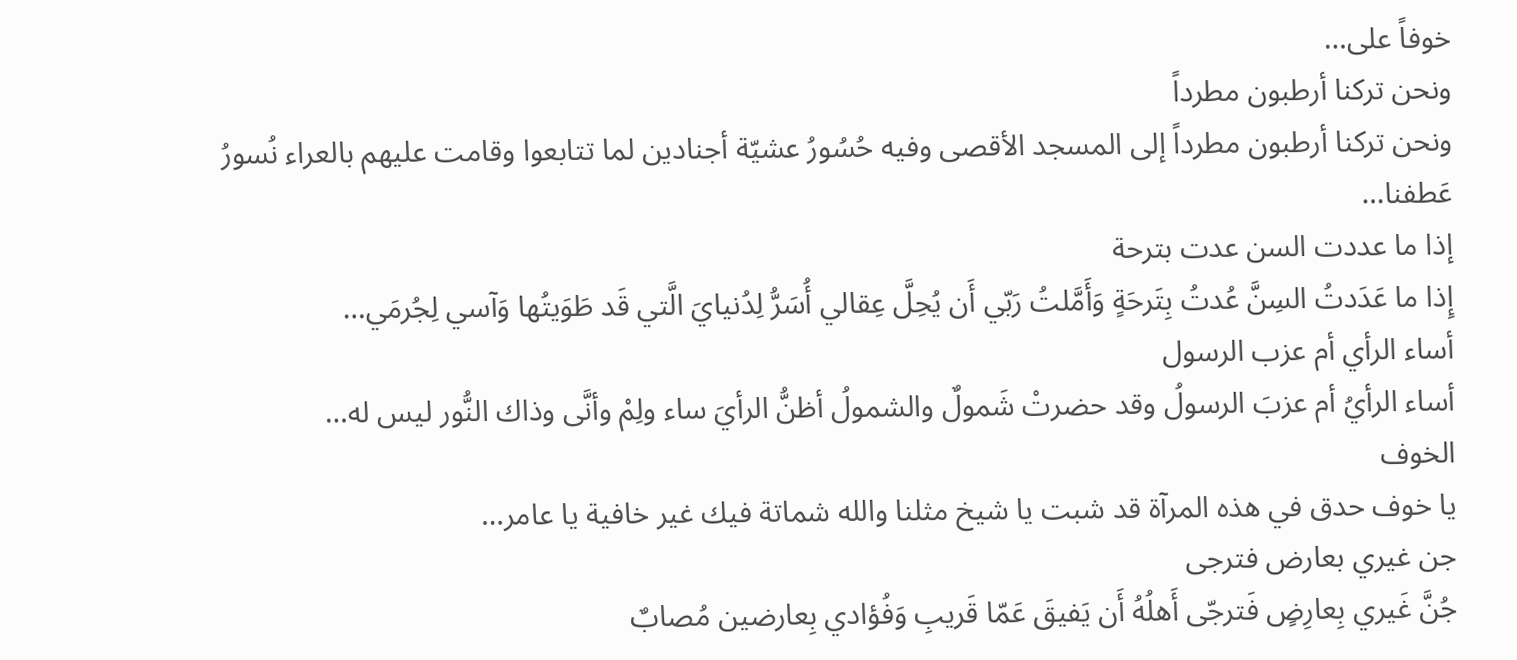خوفاً على…
ونحن تركنا أرطبون مطرداً
ونحن تركنا أرطبون مطرداً إلى المسجد الأقصى وفيه حُسُورُ عشيّة أجنادين لما تتابعوا وقامت عليهم بالعراء نُسورُ عَطفنا…
إذا ما عددت السن عدت بترحة
إِذا ما عَدَدتُ السِنَّ عُدتُ بِتَرحَةٍ وَأَمَّلتُ رَبّي أَن يُحِلَّ عِقالي أُسَرُّ لِدُنيايَ الَّتي قَد طَوَيتُها وَآسي لِجُرمَي…
أساء الرأي أم عزب الرسول
أساء الرأيُ أم عزبَ الرسولُ وقد حضرتْ شَمولٌ والشمولُ أظنُّ الرأيَ ساء ولِمْ وأنَّى وذاك النُّور ليس له…
الخوف
يا خوف حدق في هذه المرآة قد شبت يا شيخ مثلنا والله شماتة فيك غير خافية يا عامر…
جن غيري بعارض فترجى
جُنَّ غَيري بِعارِضٍ فَترجّى أَهلُهُ أَن يَفيقَ عَمّا قَريبِ وَفُؤادي بِعارضين مُصابٌ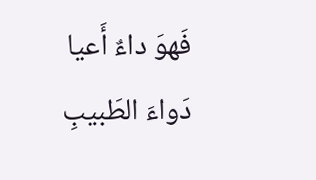فَهوَ داءٌ أَعيا دَواءَ الطَبيبِ